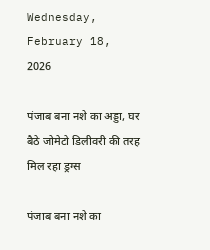Wednesday, February 18, 2026

पंजाब बना नशे का अड्डा, घर बैठे जोमेटो डिलीवरी की तरह मिल रहा ड्रग्स

पंजाब बना नशे का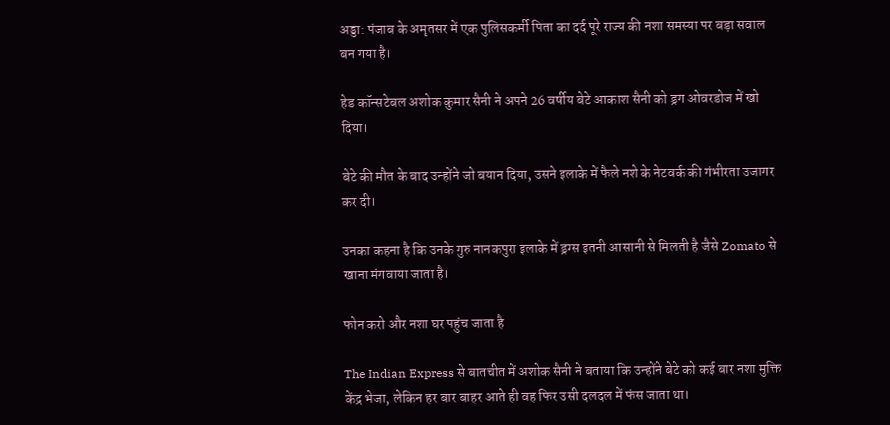अड्डा: पंजाब के अमृतसर में एक पुलिसकर्मी पिता का दर्द पूरे राज्य की नशा समस्या पर बड़ा सवाल बन गया है।

हेड कॉन्सटेबल अशोक कुमार सैनी ने अपने 26 वर्षीय बेटे आकाश सैनी को ड्रग ओवरडोज में खो दिया।

बेटे की मौत के बाद उन्होंने जो बयान दिया, उसने इलाके में फैले नशे के नेटवर्क की गंभीरता उजागर कर दी।

उनका कहना है कि उनके गुरु नानकपुरा इलाके में ड्रग्स इतनी आसानी से मिलती है जैसे Zomato से खाना मंगवाया जाता है।

फोन करो और नशा घर पहुंच जाता है

The Indian Express से बातचीत में अशोक सैनी ने बताया कि उन्होंने बेटे को कई बार नशा मुक्ति केंद्र भेजा, लेकिन हर बार बाहर आते ही वह फिर उसी दलदल में फंस जाता था।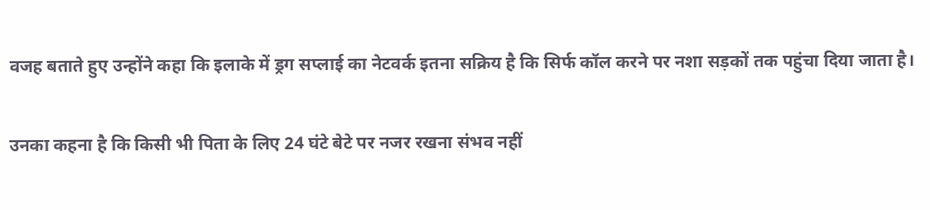वजह बताते हुए उन्होंने कहा कि इलाके में ड्रग सप्लाई का नेटवर्क इतना सक्रिय है कि सिर्फ कॉल करने पर नशा सड़कों तक पहुंचा दिया जाता है।

उनका कहना है कि किसी भी पिता के लिए 24 घंटे बेटे पर नजर रखना संभव नहीं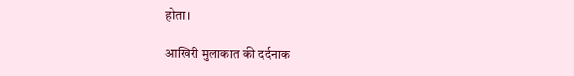होता।

आखिरी मुलाकात की दर्दनाक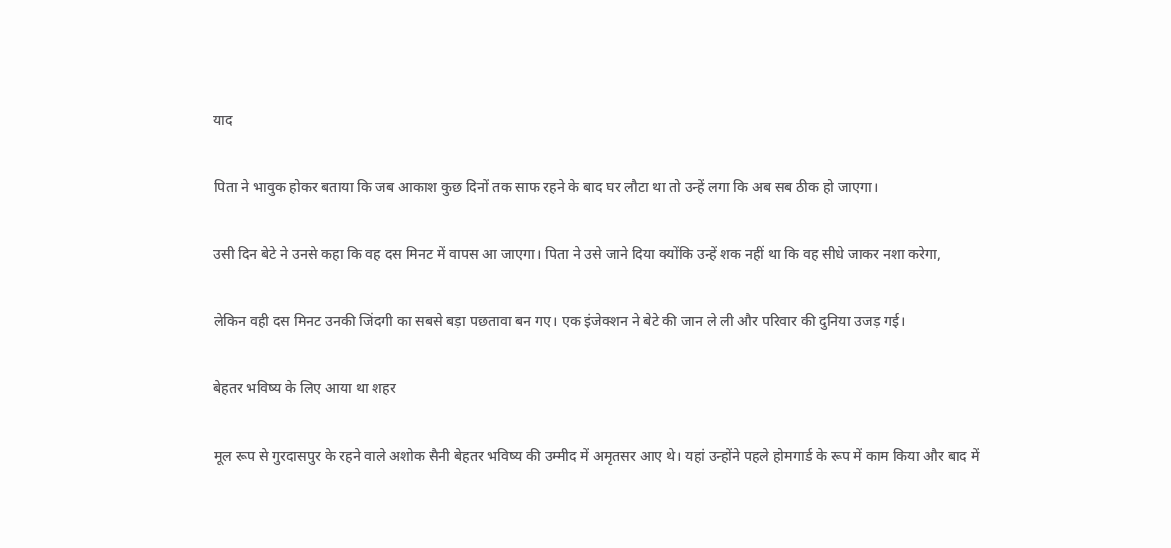याद

पिता ने भावुक होकर बताया कि जब आकाश कुछ दिनों तक साफ रहने के बाद घर लौटा था तो उन्हें लगा कि अब सब ठीक हो जाएगा।

उसी दिन बेटे ने उनसे कहा कि वह दस मिनट में वापस आ जाएगा। पिता ने उसे जाने दिया क्योंकि उन्हें शक नहीं था कि वह सीधे जाकर नशा करेगा,

लेकिन वही दस मिनट उनकी जिंदगी का सबसे बड़ा पछतावा बन गए। एक इंजेक्शन ने बेटे की जान ले ली और परिवार की दुनिया उजड़ गई।

बेहतर भविष्य के लिए आया था शहर

मूल रूप से गुरदासपुर के रहने वाले अशोक सैनी बेहतर भविष्य की उम्मीद में अमृतसर आए थे। यहां उन्होंने पहले होमगार्ड के रूप में काम किया और बाद में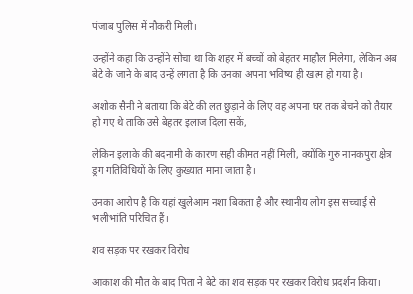पंजाब पुलिस में नौकरी मिली।

उन्होंने कहा कि उन्होंने सोचा था कि शहर में बच्चों को बेहतर माहौल मिलेगा, लेकिन अब बेटे के जाने के बाद उन्हें लगता है कि उनका अपना भविष्य ही खत्म हो गया है।

अशोक सैनी ने बताया कि बेटे की लत छुड़ाने के लिए वह अपना घर तक बेचने को तैयार हो गए थे ताकि उसे बेहतर इलाज दिला सकें,

लेकिन इलाके की बदनामी के कारण सही कीमत नहीं मिली, क्योंकि गुरु नानकपुरा क्षेत्र ड्रग गतिविधियों के लिए कुख्यात माना जाता है।

उनका आरोप है कि यहां खुलेआम नशा बिकता है और स्थानीय लोग इस सच्चाई से भलीभांति परिचित हैं।

शव सड़क पर रखकर विरोध

आकाश की मौत के बाद पिता ने बेटे का शव सड़क पर रखकर विरोध प्रदर्शन किया।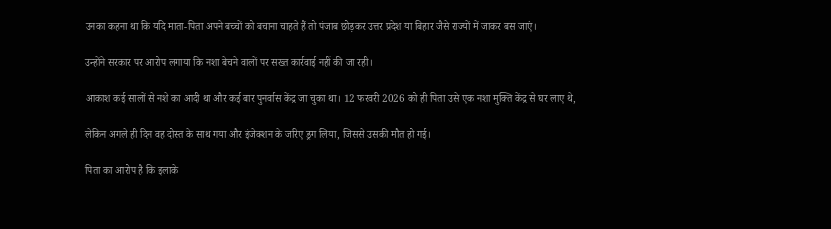उनका कहना था कि यदि माता-पिता अपने बच्चों को बचाना चाहते हैं तो पंजाब छोड़कर उत्तर प्रदेश या बिहार जैसे राज्यों में जाकर बस जाएं।

उन्होंने सरकार पर आरोप लगाया कि नशा बेचने वालों पर सख्त कार्रवाई नहीं की जा रही।

आकाश कई सालों से नशे का आदी था और कई बार पुनर्वास केंद्र जा चुका था। 12 फरवरी 2026 को ही पिता उसे एक नशा मुक्ति केंद्र से घर लाए थे,

लेकिन अगले ही दिन वह दोस्त के साथ गया और इंजेक्शन के जरिए ड्रग लिया, जिससे उसकी मौत हो गई।

पिता का आरोप है कि इलाके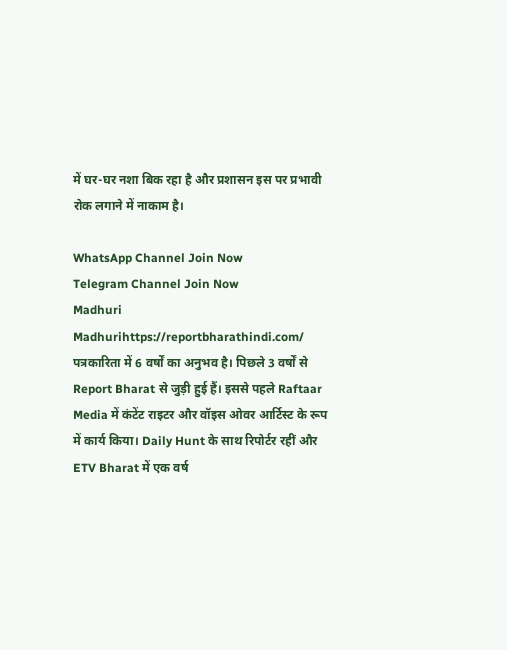में घर-घर नशा बिक रहा है और प्रशासन इस पर प्रभावी रोक लगाने में नाकाम है।

WhatsApp Channel Join Now
Telegram Channel Join Now
Madhuri
Madhurihttps://reportbharathindi.com/
पत्रकारिता में 6 वर्षों का अनुभव है। पिछले 3 वर्षों से Report Bharat से जुड़ी हुई हैं। इससे पहले Raftaar Media में कंटेंट राइटर और वॉइस ओवर आर्टिस्ट के रूप में कार्य किया। Daily Hunt के साथ रिपोर्टर रहीं और ETV Bharat में एक वर्ष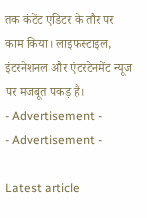तक कंटेंट एडिटर के तौर पर काम किया। लाइफस्टाइल, इंटरनेशनल और एंटरटेनमेंट न्यूज पर मजबूत पकड़ है।
- Advertisement -
- Advertisement -

Latest article